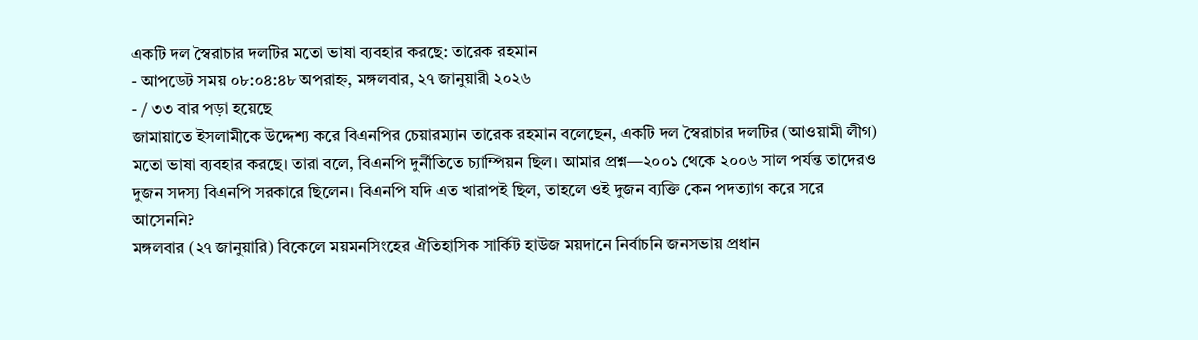একটি দল স্বৈরাচার দলটির মতো ভাষা ব্যবহার করছে: তারেক রহমান
- আপডেট সময় ০৮:০৪:৪৮ অপরাহ্ন, মঙ্গলবার, ২৭ জানুয়ারী ২০২৬
- / ৩৩ বার পড়া হয়েছে
জামায়াতে ইসলামীকে উদ্দেশ্য করে বিএনপির চেয়ারম্যান তারেক রহমান বলেছেন, একটি দল স্বৈরাচার দলটির (আওয়ামী লীগ) মতো ভাষা ব্যবহার করছে। তারা বলে, বিএনপি দুর্নীতিতে চ্যাম্পিয়ন ছিল। আমার প্রশ্ন—২০০১ থেকে ২০০৬ সাল পর্যন্ত তাদেরও দুজন সদস্য বিএনপি সরকারে ছিলেন। বিএনপি যদি এত খারাপই ছিল, তাহলে ওই দুজন ব্যক্তি কেন পদত্যাগ করে সরে আসেননি?
মঙ্গলবার (২৭ জানুয়ারি) বিকেলে ময়মনসিংহের ঐতিহাসিক সার্কিট হাউজ ময়দানে নির্বাচনি জনসভায় প্রধান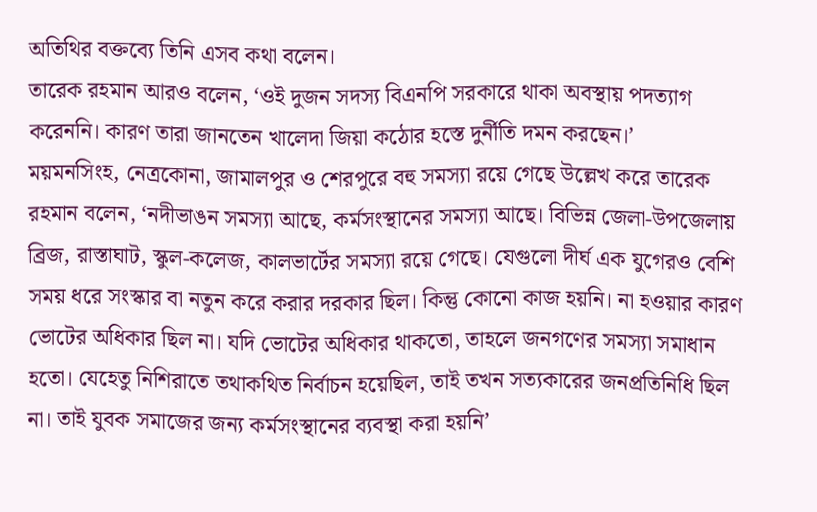অতিথির বক্তব্যে তিনি এসব কথা বলেন।
তারেক রহমান আরও বলেন, ‘ওই দুজন সদস্য বিএনপি সরকারে থাকা অবস্থায় পদত্যাগ করেননি। কারণ তারা জানতেন খালেদা জিয়া কঠোর হস্তে দুর্নীতি দমন করছেন।’
ময়মনসিংহ, নেত্রকোনা, জামালপুর ও শেরপুরে বহু সমস্যা রয়ে গেছে উল্লেখ করে তারেক রহমান বলেন, ‘নদীভাঙন সমস্যা আছে, কর্মসংস্থানের সমস্যা আছে। বিভিন্ন জেলা-উপজেলায় ব্রিজ, রাস্তাঘাট, স্কুল-কলেজ, কালভার্টের সমস্যা রয়ে গেছে। যেগুলো দীর্ঘ এক যুগেরও বেশি সময় ধরে সংস্কার বা নতুন করে করার দরকার ছিল। কিন্তু কোনো কাজ হয়নি। না হওয়ার কারণ ভোটের অধিকার ছিল না। যদি ভোটের অধিকার থাকতো, তাহলে জনগণের সমস্যা সমাধান হতো। যেহেতু নিশিরাতে তথাকথিত নির্বাচন হয়েছিল, তাই তখন সত্যকারের জনপ্রতিনিধি ছিল না। তাই যুবক সমাজের জন্য কর্মসংস্থানের ব্যবস্থা করা হয়নি’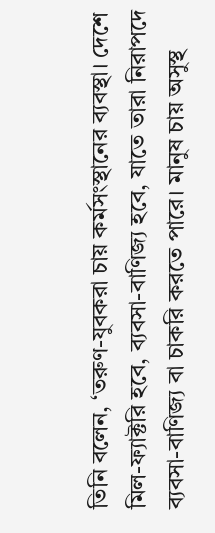তিনি বলেন, ‘তরুণ-যুবকরা চায় কর্মসংস্থানের ব্যবস্থা। দেশে মিল-ফ্যাক্টরি হবে, ব্যবসা-বাণিজ্য হবে, যাতে তারা নিরাপদে ব্যবসা-বাণিজ্য বা চাকরি করতে পারে। মানুষ চায় অসুস্থ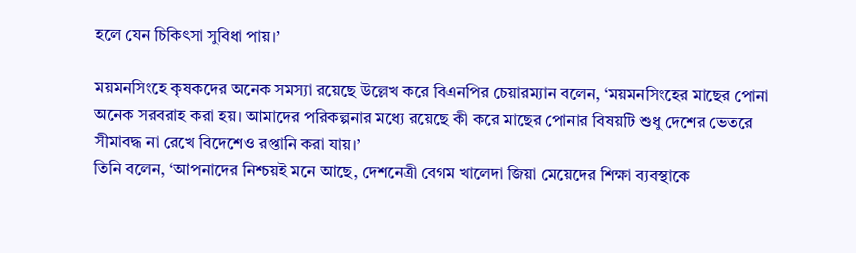হলে যেন চিকিৎসা সুবিধা পায়।’

ময়মনসিংহে কৃষকদের অনেক সমস্যা রয়েছে উল্লেখ করে বিএনপির চেয়ারম্যান বলেন, ‘ময়মনসিংহের মাছের পোনা অনেক সরবরাহ করা হয়। আমাদের পরিকল্পনার মধ্যে রয়েছে কী করে মাছের পোনার বিষয়টি শুধু দেশের ভেতরে সীমাবদ্ধ না রেখে বিদেশেও রপ্তানি করা যায়।’
তিনি বলেন, ‘আপনাদের নিশ্চয়ই মনে আছে, দেশনেত্রী বেগম খালেদা জিয়া মেয়েদের শিক্ষা ব্যবস্থাকে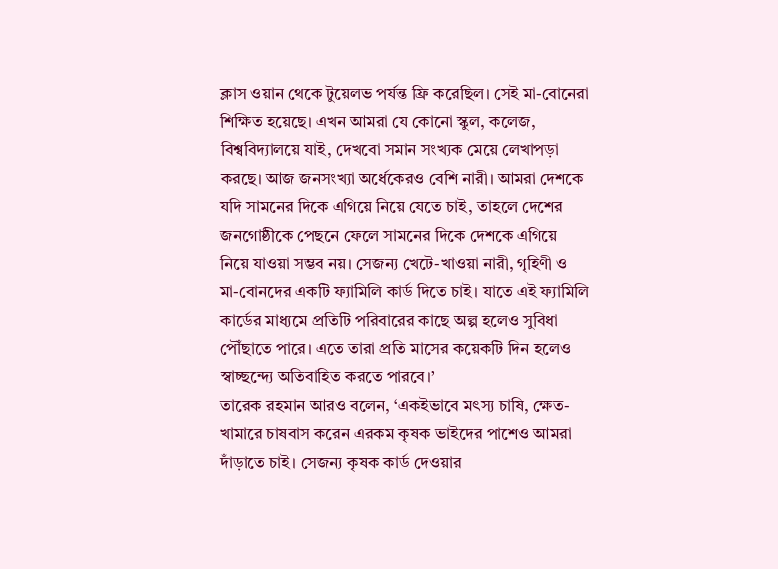ক্লাস ওয়ান থেকে টুয়েলভ পর্যন্ত ফ্রি করেছিল। সেই মা-বোনেরা শিক্ষিত হয়েছে। এখন আমরা যে কোনো স্কুল, কলেজ, বিশ্ববিদ্যালয়ে যাই, দেখবো সমান সংখ্যক মেয়ে লেখাপড়া করছে। আজ জনসংখ্যা অর্ধেকেরও বেশি নারী। আমরা দেশকে যদি সামনের দিকে এগিয়ে নিয়ে যেতে চাই, তাহলে দেশের জনগোষ্ঠীকে পেছনে ফেলে সামনের দিকে দেশকে এগিয়ে নিয়ে যাওয়া সম্ভব নয়। সেজন্য খেটে-খাওয়া নারী, গৃহিণী ও মা-বোনদের একটি ফ্যামিলি কার্ড দিতে চাই। যাতে এই ফ্যামিলি কার্ডের মাধ্যমে প্রতিটি পরিবারের কাছে অল্প হলেও সুবিধা পৌঁছাতে পারে। এতে তারা প্রতি মাসের কয়েকটি দিন হলেও স্বাচ্ছন্দ্যে অতিবাহিত করতে পারবে।’
তারেক রহমান আরও বলেন, ‘একইভাবে মৎস্য চাষি, ক্ষেত-খামারে চাষবাস করেন এরকম কৃষক ভাইদের পাশেও আমরা দাঁড়াতে চাই। সেজন্য কৃষক কার্ড দেওয়ার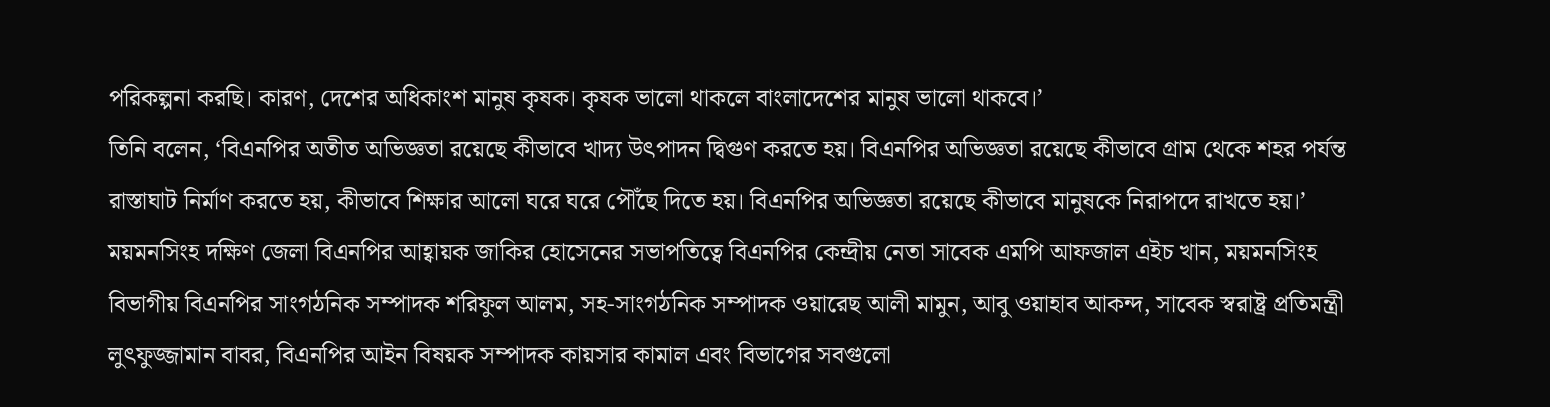পরিকল্পনা করছি। কারণ, দেশের অধিকাংশ মানুষ কৃষক। কৃষক ভালো থাকলে বাংলাদেশের মানুষ ভালো থাকবে।’
তিনি বলেন, ‘বিএনপির অতীত অভিজ্ঞতা রয়েছে কীভাবে খাদ্য উৎপাদন দ্বিগুণ করতে হয়। বিএনপির অভিজ্ঞতা রয়েছে কীভাবে গ্রাম থেকে শহর পর্যন্ত রাস্তাঘাট নির্মাণ করতে হয়, কীভাবে শিক্ষার আলো ঘরে ঘরে পৌঁছে দিতে হয়। বিএনপির অভিজ্ঞতা রয়েছে কীভাবে মানুষকে নিরাপদে রাখতে হয়।’
ময়মনসিংহ দক্ষিণ জেলা বিএনপির আহ্বায়ক জাকির হোসেনের সভাপতিত্বে বিএনপির কেন্দ্রীয় নেতা সাবেক এমপি আফজাল এইচ খান, ময়মনসিংহ বিভাগীয় বিএনপির সাংগঠনিক সম্পাদক শরিফুল আলম, সহ-সাংগঠনিক সম্পাদক ওয়ারেছ আলী মামুন, আবু ওয়াহাব আকন্দ, সাবেক স্বরাষ্ট্র প্রতিমন্ত্রী লুৎফুজ্জামান বাবর, বিএনপির আইন বিষয়ক সম্পাদক কায়সার কামাল এবং বিভাগের সবগুলো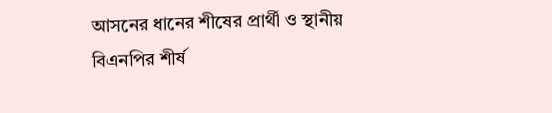আসনের ধানের শীষের প্রার্থী ও স্থানীয় বিএনপির শীর্ষ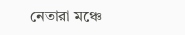নেতারা মঞ্চে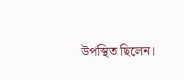উপস্থিত ছিলেন।